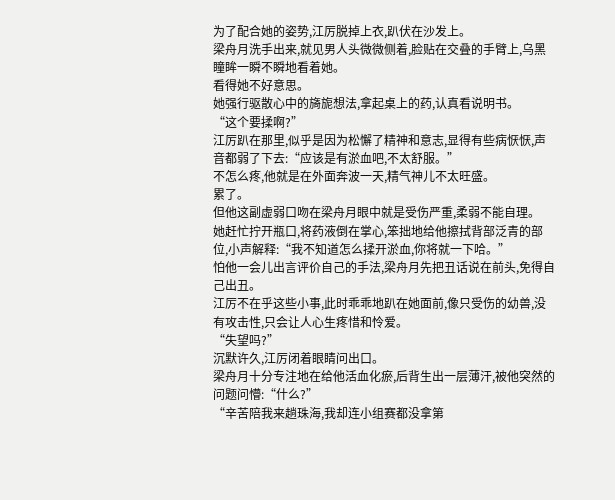为了配合她的姿势,江厉脱掉上衣,趴伏在沙发上。
梁舟月洗手出来,就见男人头微微侧着,脸贴在交叠的手臂上,乌黑瞳眸一瞬不瞬地看着她。
看得她不好意思。
她强行驱散心中的旖旎想法,拿起桌上的药,认真看说明书。
“这个要揉啊?”
江厉趴在那里,似乎是因为松懈了精神和意志,显得有些病恹恹,声音都弱了下去:“应该是有淤血吧,不太舒服。”
不怎么疼,他就是在外面奔波一天,精气神儿不太旺盛。
累了。
但他这副虚弱口吻在梁舟月眼中就是受伤严重,柔弱不能自理。
她赶忙拧开瓶口,将药液倒在掌心,笨拙地给他擦拭背部泛青的部位,小声解释:“我不知道怎么揉开淤血,你将就一下哈。”
怕他一会儿出言评价自己的手法,梁舟月先把丑话说在前头,免得自己出丑。
江厉不在乎这些小事,此时乖乖地趴在她面前,像只受伤的幼兽,没有攻击性,只会让人心生疼惜和怜爱。
“失望吗?”
沉默许久,江厉闭着眼睛问出口。
梁舟月十分专注地在给他活血化瘀,后背生出一层薄汗,被他突然的问题问懵:“什么?”
“辛苦陪我来趟珠海,我却连小组赛都没拿第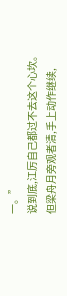一。”
说到底,江厉自己都过不去这个心坎。
但梁舟月旁观者清,手上动作继续,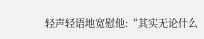轻声轻语地宽慰他:“其实无论什么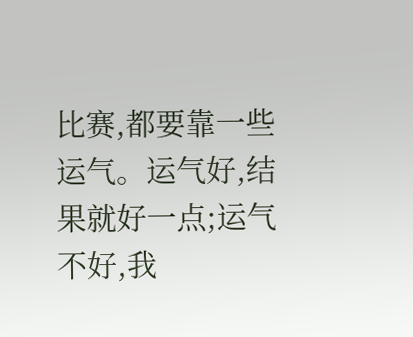比赛,都要靠一些运气。运气好,结果就好一点;运气不好,我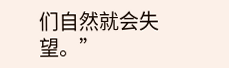们自然就会失望。”